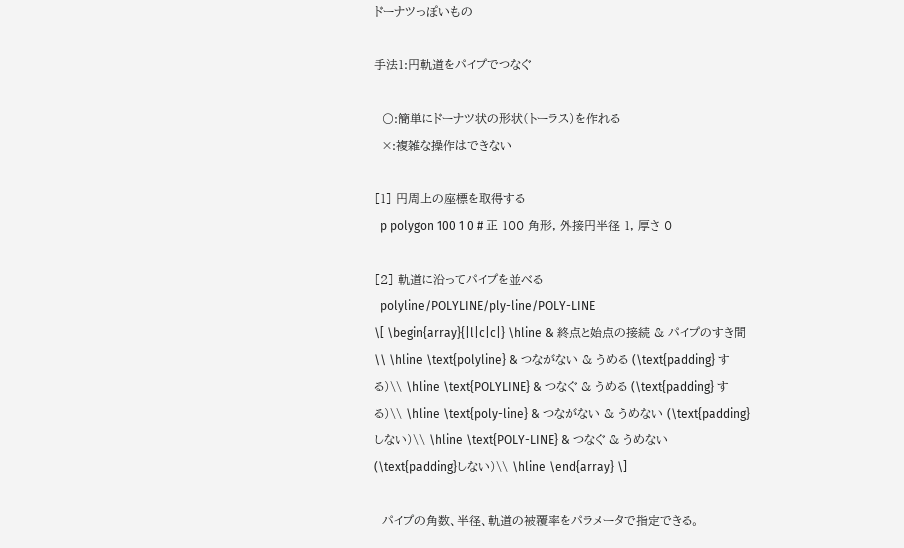ドーナツっぽいもの

手法1:円軌道をパイプでつなぐ

  〇:簡単にドーナツ状の形状(トーラス)を作れる
  ×:複雑な操作はできない

[1] 円周上の座標を取得する
  p polygon 100 1 0 # 正 100 角形, 外接円半径 1, 厚さ 0

[2] 軌道に沿ってパイプを並べる
  polyline/POLYLINE/ply-line/POLY-LINE
\[ \begin{array}{|l|c|c|} \hline & 終点と始点の接続 & パイプのすき間 \\ \hline \text{polyline} & つながない & うめる (\text{padding} する)\\ \hline \text{POLYLINE} & つなぐ & うめる (\text{padding} する)\\ \hline \text{poly-line} & つながない & うめない (\text{padding} しない)\\ \hline \text{POLY-LINE} & つなぐ & うめない (\text{padding}しない)\\ \hline \end{array} \]

  パイプの角数、半径、軌道の被覆率をパラメータで指定できる。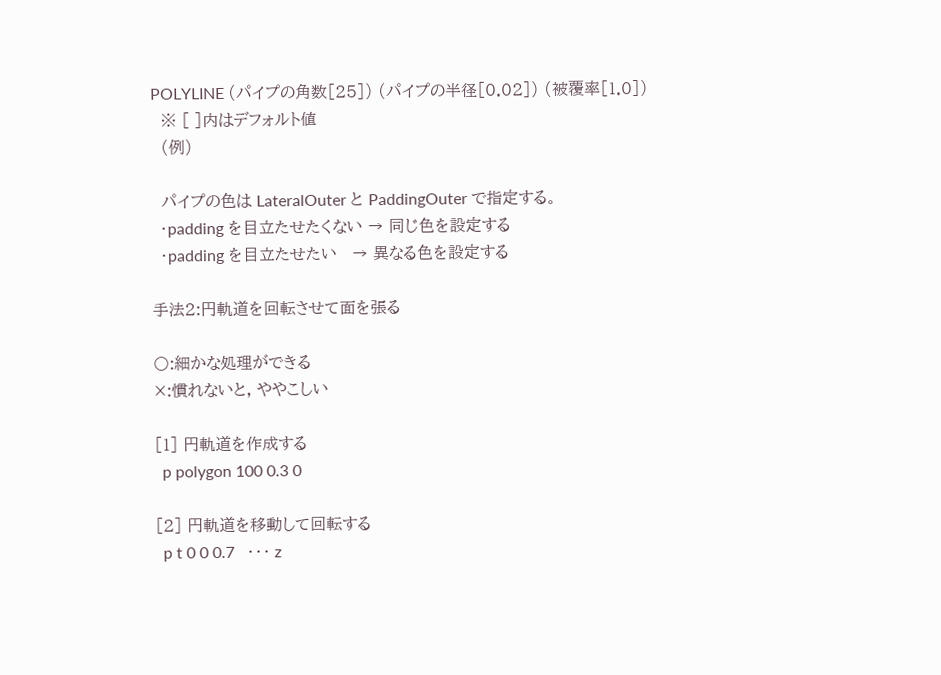POLYLINE (パイプの角数[25]) (パイプの半径[0.02]) (被覆率[1.0])
  ※ [ ]内はデフォルト値
  (例)

  パイプの色は LateralOuter と PaddingOuter で指定する。
  ・padding を目立たせたくない → 同じ色を設定する
  ・padding を目立たせたい   → 異なる色を設定する

手法2:円軌道を回転させて面を張る

〇:細かな処理ができる
×:慣れないと, ややこしい

[1] 円軌道を作成する
  p polygon 100 0.3 0

[2] 円軌道を移動して回転する
  p t 0 0 0.7   ・・・ z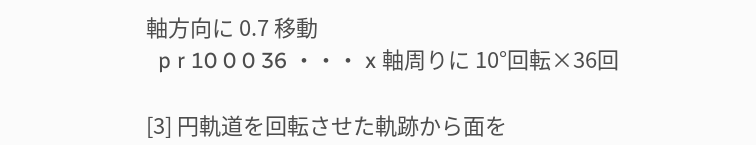軸方向に 0.7 移動
  p r 10 0 0 36 ・・・ x 軸周りに 10°回転×36回

[3] 円軌道を回転させた軌跡から面を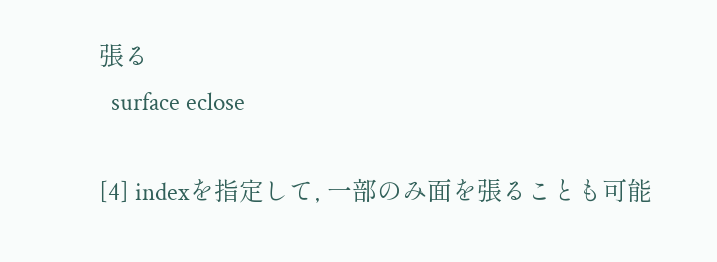張る
  surface eclose

[4] indexを指定して, 一部のみ面を張ることも可能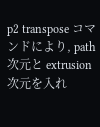p2 transpose コマンドにより, path 次元と extrusion 次元を入れ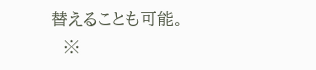替えることも可能。
  ※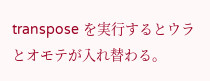transpose を実行するとウラとオモテが入れ替わる。